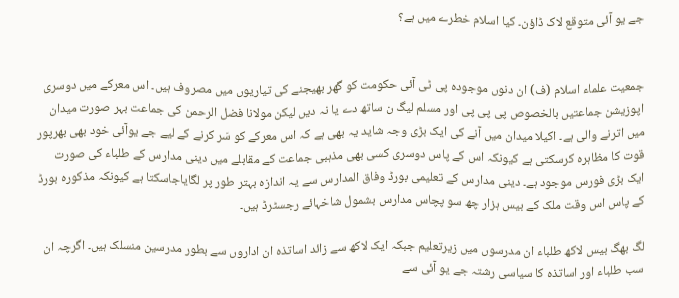جے یو آئی متوقع لاک ڈاؤن۔ کیا اسلام خطرے میں ہے؟


جمعیت علماء اسلام (ف) ان دنوں موجودہ پی ٹی آئی حکومت کو گھر بھیجنے کی تیاریوں میں مصروف ہیں۔ اس معرکے میں دوسری اپوزیشن جماعتیں بالخصوص پی پی پی اور مسلم لیگ ن ساتھ دے یا نہ دیں لیکن مولانا فضل الرحمن کی جماعت بہر صورت میدان میں اترنے والی ہے۔ اکیلا میدان میں آنے کی ایک بڑی وجہ شاید یہ بھی ہے کہ اس معرکے کو سَر کرنے کے لیے جے یوآئی خود بھی بھرپور قوت کا مظاہرہ کرسکتی ہے کیونکہ اس کے پاس دوسری کسی بھی مذہبی جماعت کے مقابلے میں دینی مدارس کے طلباء کی صورت ایک بڑی فورس موجود ہے۔ دینی مدارس کے تعلیمی بورڈ وفاق المدارس سے یہ اندازہ بہتر طور پر لگایاجاسکتا ہے کیونکہ مذکورہ بورڈ کے پاس اس وقت ملک کے بیس ہزار چھ سو پچاس مدارس بشمول شاخہائے رجسٹرڈ ہیں۔

لگ بھگ بیس لاکھ طلباء ان مدرسوں میں زیرتعلیم جبکہ ایک لاکھ سے زائد اساتذہ ان اداروں سے بطور مدرسین منسلک ہیں۔ اگرچہ ان سب طلباء اور اساتذہ کا سیاسی رشتہ جے یو آئی سے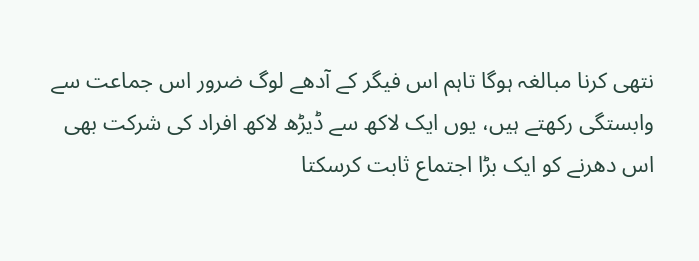نتھی کرنا مبالغہ ہوگا تاہم اس فیگر کے آدھے لوگ ضرور اس جماعت سے وابستگی رکھتے ہیں، یوں ایک لاکھ سے ڈیڑھ لاکھ افراد کی شرکت بھی اس دھرنے کو ایک بڑا اجتماع ثابت کرسکتا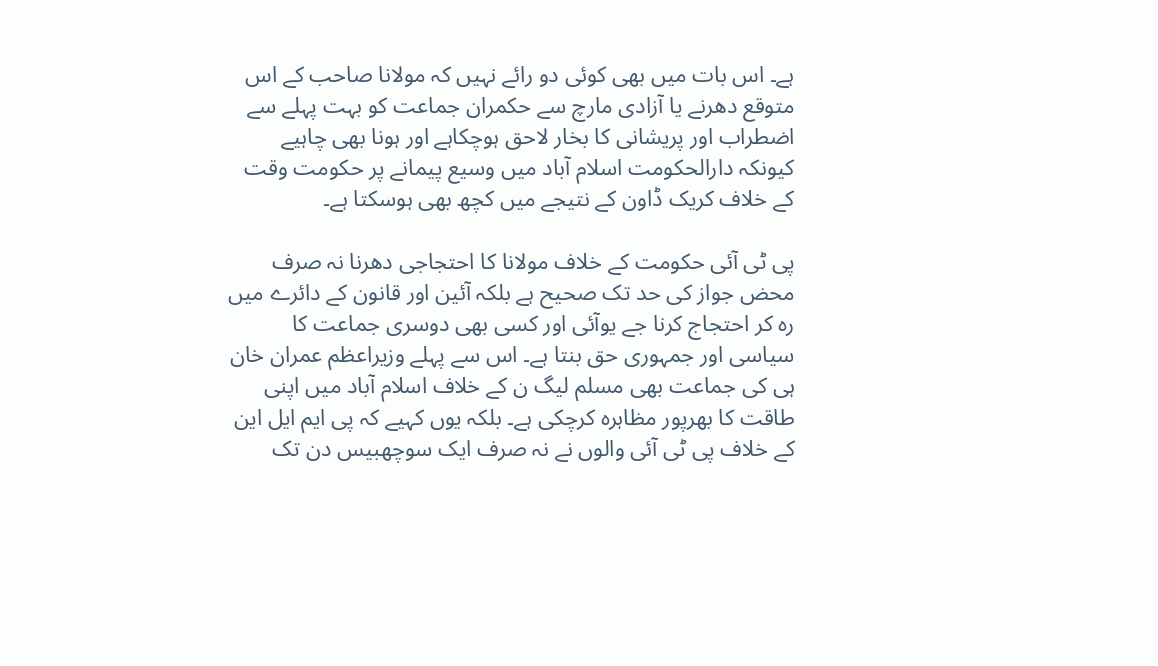ہے۔ اس بات میں بھی کوئی دو رائے نہیں کہ مولانا صاحب کے اس متوقع دھرنے یا آزادی مارچ سے حکمران جماعت کو بہت پہلے سے اضطراب اور پریشانی کا بخار لاحق ہوچکاہے اور ہونا بھی چاہیے کیونکہ دارالحکومت اسلام آباد میں وسیع پیمانے پر حکومت وقت کے خلاف کریک ڈاون کے نتیجے میں کچھ بھی ہوسکتا ہے۔

پی ٹی آئی حکومت کے خلاف مولانا کا احتجاجی دھرنا نہ صرف محض جواز کی حد تک صحیح ہے بلکہ آئین اور قانون کے دائرے میں رہ کر احتجاج کرنا جے یوآئی اور کسی بھی دوسری جماعت کا سیاسی اور جمہوری حق بنتا ہے۔ اس سے پہلے وزیراعظم عمران خان ہی کی جماعت بھی مسلم لیگ ن کے خلاف اسلام آباد میں اپنی طاقت کا بھرپور مظاہرہ کرچکی ہے۔ بلکہ یوں کہیے کہ پی ایم ایل این کے خلاف پی ٹی آئی والوں نے نہ صرف ایک سوچھبیس دن تک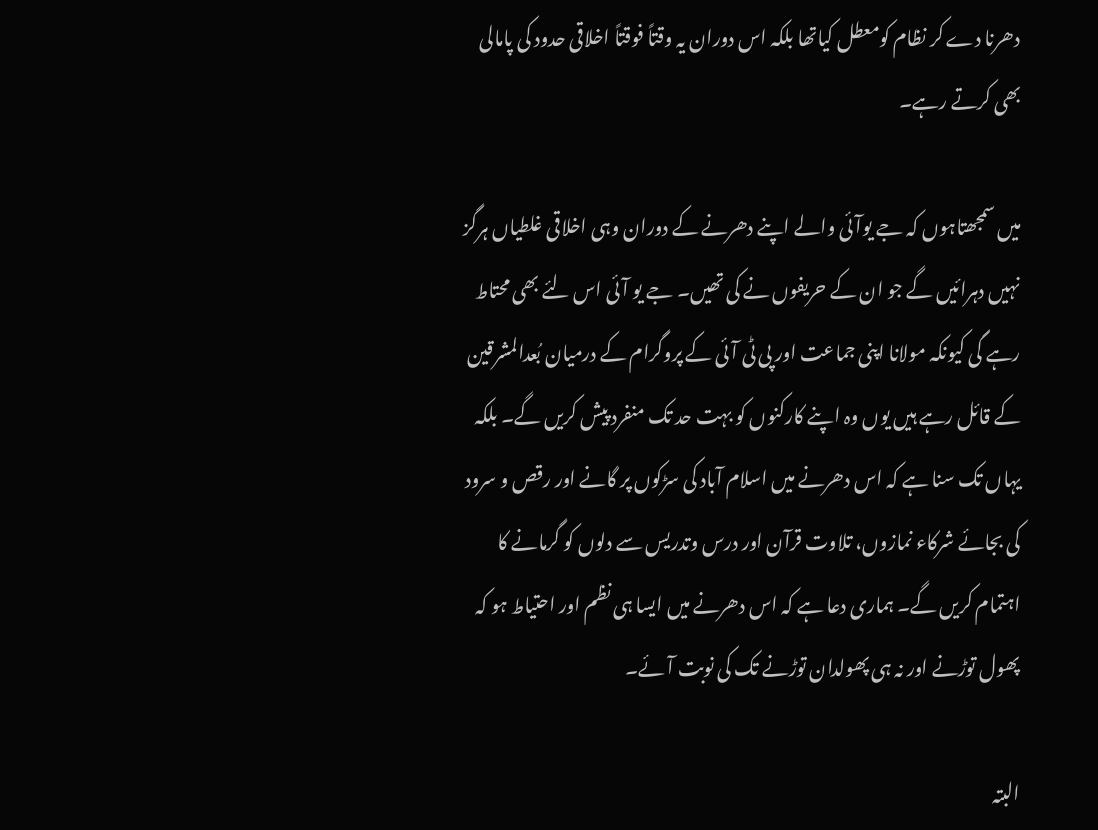دھرنا دے کر نظام کومعطل کیاتھا بلکہ اس دوران یہ وقتاً فوقتاً اخلاقی حدود کی پامالی بھی کرتے رہے۔

میں سمجھتاہوں کہ جے یوآئی والے اپنے دھرنے کے دوران وہی اخلاقی غلطیاں ہرگز نہیں دہرائیں گے جو ان کے حریفوں نے کی تھیں۔ جے یو آئی اس لئے بھی محتاط رہے گی کیونکہ مولانا اپنی جماعت اور پی ٹی آئی کے پروگرام کے درمیان بُعدالمشرقین کے قائل رہے ہیں یوں وہ اپنے کارکنوں کو بہت حد تک منفرد پیش کریں گے۔ بلکہ یہاں تک سنا ہے کہ اس دھرنے میں اسلام آباد کی سڑکوں پر گانے اور رقص و سرود کی بجائے شرکاء نمازوں، تلاوت قرآن اور درس وتدریس سے دلوں کو گرمانے کا اہتمام کریں گے۔ ہماری دعا ہے کہ اس دھرنے میں ایسا ہی نظم اور احتیاط ہو کہ پھول توڑنے اور نہ ہی پھولدان توڑنے تک کی نوبت آئے۔

البتہ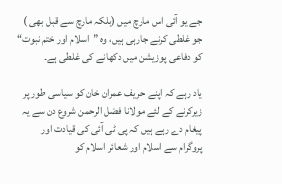جے یو آئی اس مارچ میں (بلکہ مارچ سے قبل بھی ) جو غلطی کرنے جارہی ہیں، وہ ”اسلام اور ختم نبوت“ کو دفاعی پوزیشن میں دکھانے کی غلطی ہے۔

یاد رہے کہ اپنے حریف عمران خان کو سیاسی طور پر زیرکرنے کے لئے مولانا فضل الرحمن شروع دن سے یہ پیغام دے رہے ہیں کہ پی ٹی آئی کی قیادت اور پروگرام سے اسلام اور شعائر اسلام کو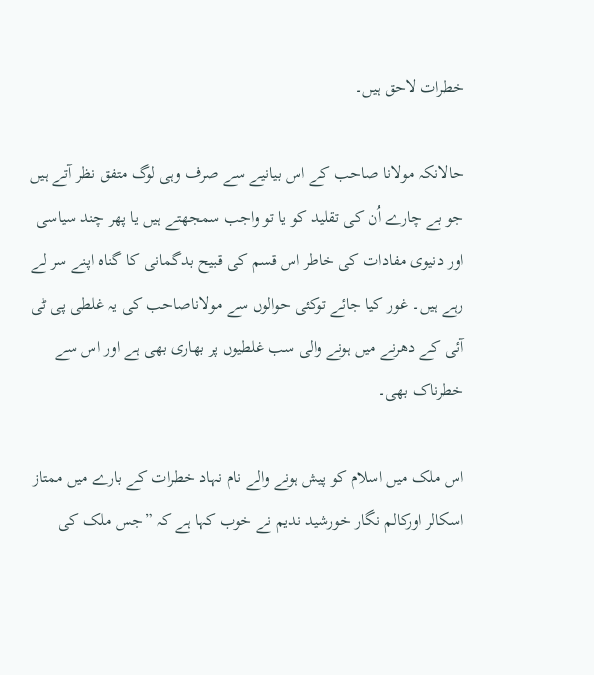خطرات لاحق ہیں۔

حالانکہ مولانا صاحب کے اس بیانیے سے صرف وہی لوگ متفق نظر آتے ہیں جو بے چارے اُن کی تقلید کو یا تو واجب سمجھتے ہیں یا پھر چند سیاسی اور دنیوی مفادات کی خاطر اس قسم کی قبیح بدگمانی کا گناہ اپنے سر لے رہے ہیں۔ غور کیا جائے توکئی حوالوں سے مولاناصاحب کی یہ غلطی پی ٹی آئی کے دھرنے میں ہونے والی سب غلطیوں پر بھاری بھی ہے اور اس سے خطرناک بھی۔

اس ملک میں اسلام کو پیش ہونے والے نام نہاد خطرات کے بارے میں ممتاز اسکالر اورکالم نگار خورشید ندیم نے خوب کہا ہے کہ ”جس ملک کی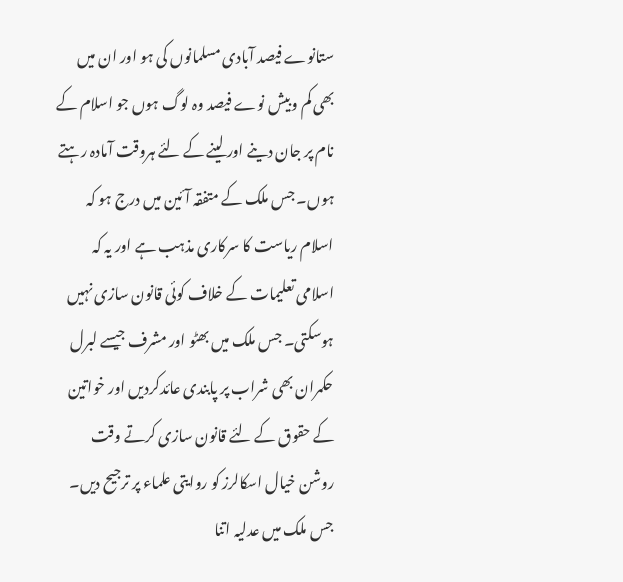ستانوے فیصد آبادی مسلمانوں کی ہو اور ان میں بھی کم وبیش نوے فیصد وہ لوگ ہوں جو اسلام کے نام پر جان دینے اور لینے کے لئے ہروقت آمادہ رہتے ہوں۔ جس ملک کے متفقہ آئین میں درج ہو کہ اسلام ریاست کا سرکاری مذہب ہے اور یہ کہ اسلامی تعلیمات کے خلاف کوئی قانون سازی نہیں ہوسکتی۔ جس ملک میں بھٹو اور مشرف جیسے لبرل حکمران بھی شراب پر پابندی عائدکردیں اور خواتین کے حقوق کے لئے قانون سازی کرتے وقت روشن خیال اسکالرز کو روایتی علماء پر ترجیح دیں۔ جس ملک میں عدلیہ اتنا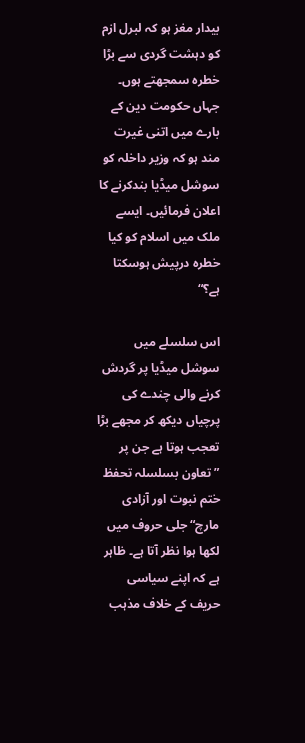بیدار مغز ہو کہ لبرل ازم کو دہشت گردی سے بڑا خطرہ سمجھتے ہوں۔ جہاں حکومت دین کے بارے میں اتنی غیرت مند ہو کہ وزیر داخلہ کو سوشل میڈیا بندکرنے کا اعلان فرمائیں۔ ایسے ملک میں اسلام کو کیا خطرہ درپیش ہوسکتا ہے؟“

اس سلسلے میں سوشل میڈیا پر گردش کرنے والی چندے کی پرچیاں دیکھ کر مجھے بڑا تعجب ہوتا ہے جن پر ”تعاون بسلسلہ تحفظ ختم نبوت اور آزادی مارچ“ جلی حروف میں لکھا ہوا نظر آتا ہے۔ ظاہر ہے کہ اپنے سیاسی حریف کے خلاف مذہب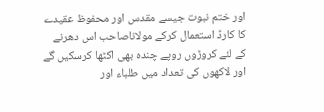اور ختم نبوت جیسے مقدس اور محفوظ عقیدے کا کارڈ استعمال کرکے مولاناصاحب اس دھرنے کے لئے کروڑوں روپے چندہ بھی اکٹھا کرسکیں گے اور لاکھوں کی تعداد میں طلباء اور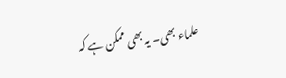علماء بھی۔ یہ بھی ممکن ہے کہ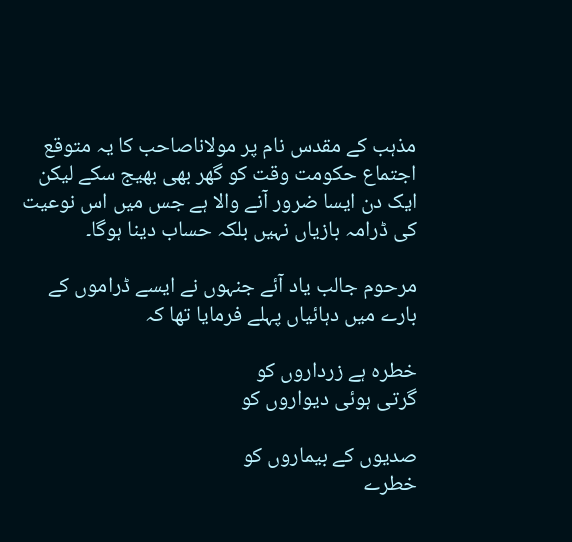مذہب کے مقدس نام پر مولاناصاحب کا یہ متوقع اجتماع حکومت وقت کو گھر بھی بھیج سکے لیکن ایک دن ایسا ضرور آنے والا ہے جس میں اس نوعیت کی ڈرامہ بازیاں نہیں بلکہ حساب دینا ہوگا۔

مرحوم جالب یاد آئے جنہوں نے ایسے ڈراموں کے بارے میں دہائیاں پہلے فرمایا تھا کہ

خطرہ ہے زرداروں کو
گرتی ہوئی دیواروں کو

صدیوں کے بیماروں کو
خطرے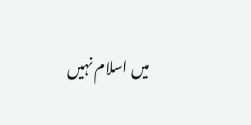میں اسلام نہیں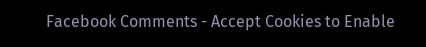Facebook Comments - Accept Cookies to Enable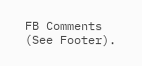FB Comments (See Footer).